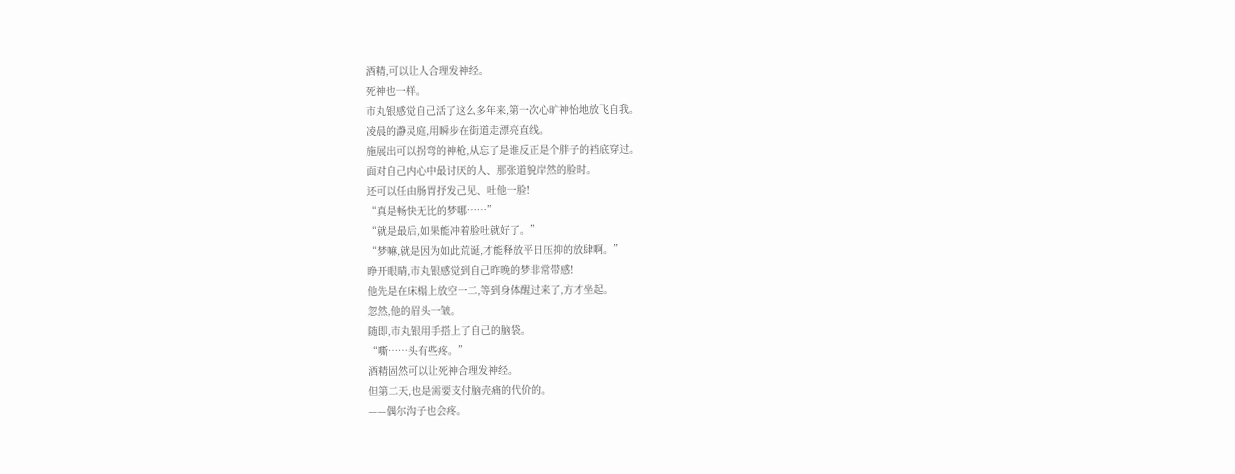酒精,可以让人合理发神经。
死神也一样。
市丸银感觉自己活了这么多年来,第一次心旷神怡地放飞自我。
凌晨的瀞灵庭,用瞬步在街道走漂亮直线。
施展出可以拐弯的神枪,从忘了是谁反正是个胖子的裆底穿过。
面对自己内心中最讨厌的人、那张道貌岸然的脸时。
还可以任由肠胃抒发己见、吐他一脸!
“真是畅快无比的梦哪……”
“就是最后,如果能冲着脸吐就好了。”
“梦嘛,就是因为如此荒诞,才能释放平日压抑的放肆啊。”
睁开眼睛,市丸银感觉到自己昨晚的梦非常带感!
他先是在床榻上放空一二,等到身体醒过来了,方才坐起。
忽然,他的眉头一皱。
随即,市丸银用手搭上了自己的脑袋。
“嘶……头有些疼。”
酒精固然可以让死神合理发神经。
但第二天,也是需要支付脑壳痛的代价的。
——偶尔沟子也会疼。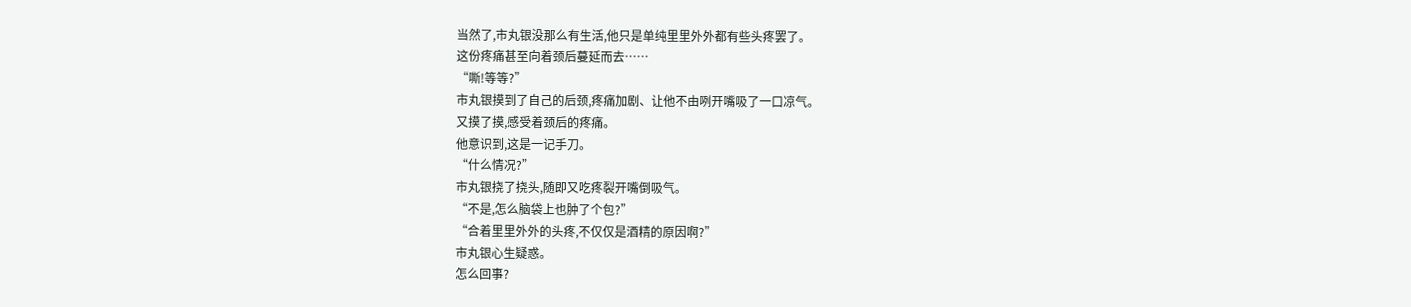当然了,市丸银没那么有生活,他只是单纯里里外外都有些头疼罢了。
这份疼痛甚至向着颈后蔓延而去……
“嘶!等等?”
市丸银摸到了自己的后颈,疼痛加剧、让他不由咧开嘴吸了一口凉气。
又摸了摸,感受着颈后的疼痛。
他意识到,这是一记手刀。
“什么情况?”
市丸银挠了挠头,随即又吃疼裂开嘴倒吸气。
“不是,怎么脑袋上也肿了个包?”
“合着里里外外的头疼,不仅仅是酒精的原因啊?”
市丸银心生疑惑。
怎么回事?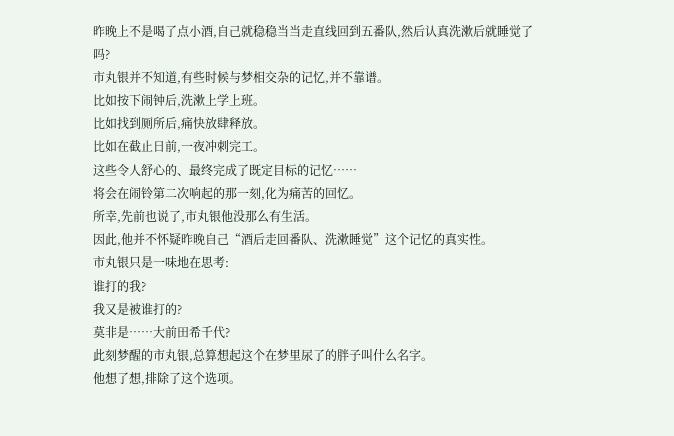昨晚上不是喝了点小酒,自己就稳稳当当走直线回到五番队,然后认真洗漱后就睡觉了吗?
市丸银并不知道,有些时候与梦相交杂的记忆,并不靠谱。
比如按下闹钟后,洗漱上学上班。
比如找到厕所后,痛快放肆释放。
比如在截止日前,一夜冲刺完工。
这些令人舒心的、最终完成了既定目标的记忆……
将会在闹铃第二次响起的那一刻,化为痛苦的回忆。
所幸,先前也说了,市丸银他没那么有生活。
因此,他并不怀疑昨晚自己“酒后走回番队、洗漱睡觉”这个记忆的真实性。
市丸银只是一味地在思考:
谁打的我?
我又是被谁打的?
莫非是……大前田希千代?
此刻梦醒的市丸银,总算想起这个在梦里尿了的胖子叫什么名字。
他想了想,排除了这个选项。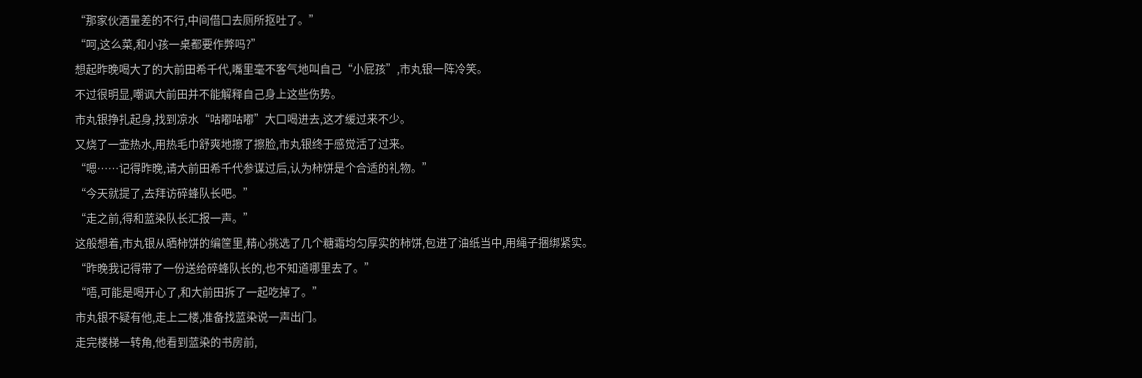“那家伙酒量差的不行,中间借口去厕所抠吐了。”
“呵,这么菜,和小孩一桌都要作弊吗?”
想起昨晚喝大了的大前田希千代,嘴里毫不客气地叫自己“小屁孩”,市丸银一阵冷笑。
不过很明显,嘲讽大前田并不能解释自己身上这些伤势。
市丸银挣扎起身,找到凉水“咕嘟咕嘟”大口喝进去,这才缓过来不少。
又烧了一壶热水,用热毛巾舒爽地擦了擦脸,市丸银终于感觉活了过来。
“嗯……记得昨晚,请大前田希千代参谋过后,认为柿饼是个合适的礼物。”
“今天就提了,去拜访碎蜂队长吧。”
“走之前,得和蓝染队长汇报一声。”
这般想着,市丸银从晒柿饼的编筐里,精心挑选了几个糖霜均匀厚实的柿饼,包进了油纸当中,用绳子捆绑紧实。
“昨晚我记得带了一份送给碎蜂队长的,也不知道哪里去了。”
“唔,可能是喝开心了,和大前田拆了一起吃掉了。”
市丸银不疑有他,走上二楼,准备找蓝染说一声出门。
走完楼梯一转角,他看到蓝染的书房前,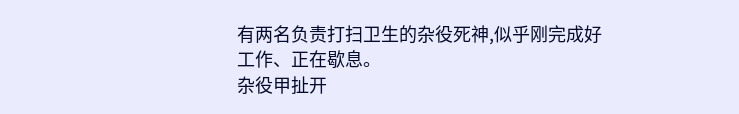有两名负责打扫卫生的杂役死神,似乎刚完成好工作、正在歇息。
杂役甲扯开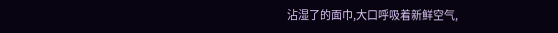沾湿了的面巾,大口呼吸着新鲜空气,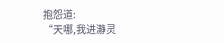抱怨道:
“天哪,我进瀞灵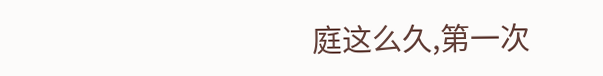庭这么久,第一次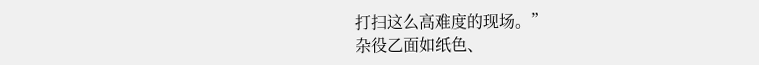打扫这么高难度的现场。”
杂役乙面如纸色、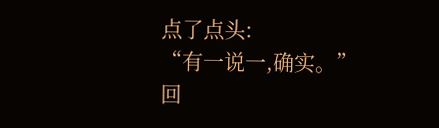点了点头:
“有一说一,确实。”
回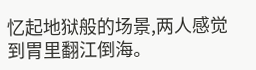忆起地狱般的场景,两人感觉到胃里翻江倒海。